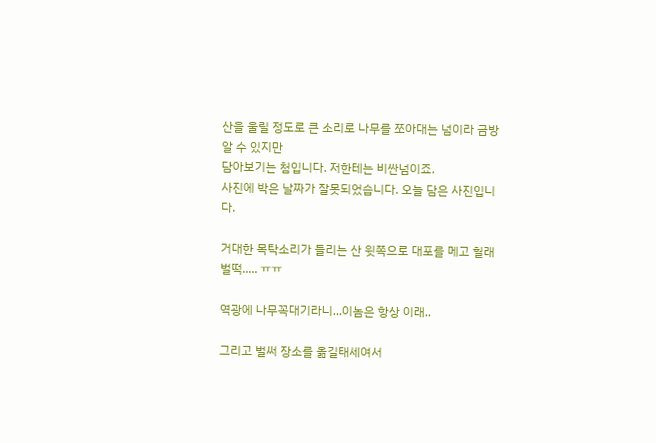산을 울릴 정도로 큰 소리로 나무를 쪼아대는 넘이라 금방 알 수 있지만
담아보기는 첨입니다. 저한테는 비싼넘이죠.
사진에 박은 날짜가 잘못되었습니다. 오늘 담은 사진입니다.

거대한 목탁소리가 들리는 산 윗쪽으로 대포를 메고 헐래벌떡..... ㅠㅠ

역광에 나무꼭대기라니...이놈은 항상 이래..

그리고 벌써 장소를 옮길태세여서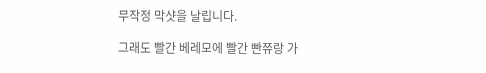무작정 막샷을 날립니다.

그래도 빨간 베레모에 빨간 빤쮸랑 가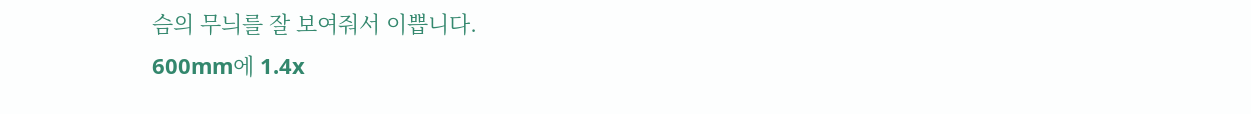슴의 무늬를 잘 보여줘서 이쁩니다.
600mm에 1.4x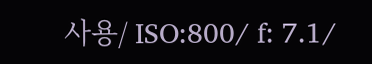사용/ ISO:800/ f: 7.1/